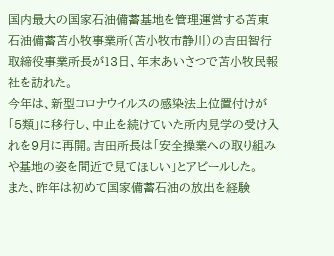国内最大の国家石油備蓄基地を管理運営する苫東石油備蓄苫小牧事業所(苫小牧市静川)の吉田智行取締役事業所長が13日、年末あいさつで苫小牧民報社を訪れた。
今年は、新型コロナウイルスの感染法上位置付けが「5類」に移行し、中止を続けていた所内見学の受け入れを9月に再開。吉田所長は「安全操業への取り組みや基地の姿を間近で見てほしい」とアピールした。
また、昨年は初めて国家備蓄石油の放出を経験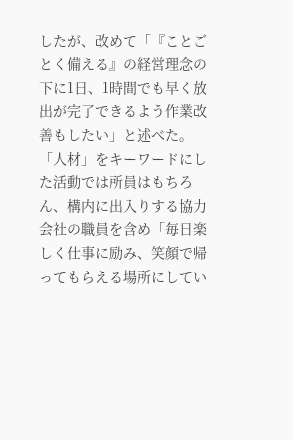したが、改めて「『ことごとく備える』の経営理念の下に1日、1時間でも早く放出が完了できるよう作業改善もしたい」と述べた。
「人材」をキーワードにした活動では所員はもちろん、構内に出入りする協力会社の職員を含め「毎日楽しく仕事に励み、笑顔で帰ってもらえる場所にしてい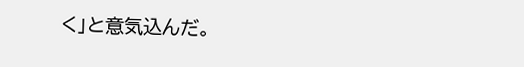く」と意気込んだ。